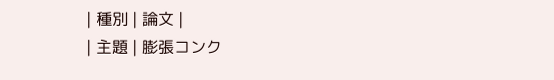| 種別 | 論文 |
| 主題 | 膨張コンク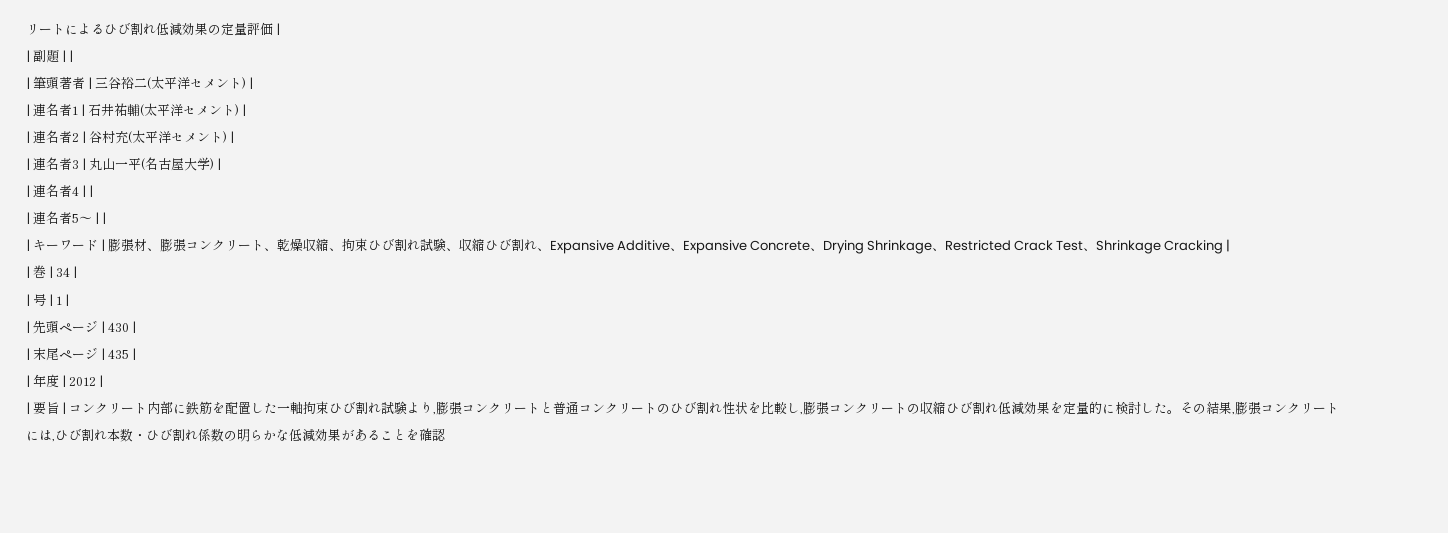リートによるひび割れ低減効果の定量評価 |
| 副題 | |
| 筆頭著者 | 三谷裕二(太平洋セメント) |
| 連名者1 | 石井祐輔(太平洋セメント) |
| 連名者2 | 谷村充(太平洋セメント) |
| 連名者3 | 丸山一平(名古屋大学) |
| 連名者4 | |
| 連名者5〜 | |
| キーワード | 膨張材、膨張コンクリート、乾燥収縮、拘束ひび割れ試験、収縮ひび割れ、Expansive Additive、Expansive Concrete、Drying Shrinkage、Restricted Crack Test、Shrinkage Cracking |
| 巻 | 34 |
| 号 | 1 |
| 先頭ページ | 430 |
| 末尾ページ | 435 |
| 年度 | 2012 |
| 要旨 | コンクリート内部に鉄筋を配置した一軸拘束ひび割れ試験より,膨張コンクリートと普通コンクリートのひび割れ性状を比較し,膨張コンクリートの収縮ひび割れ低減効果を定量的に検討した。その結果,膨張コンクリートには,ひび割れ本数・ひび割れ係数の明らかな低減効果があることを確認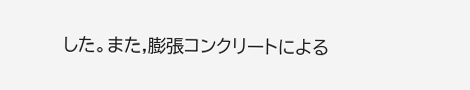した。また,膨張コンクリートによる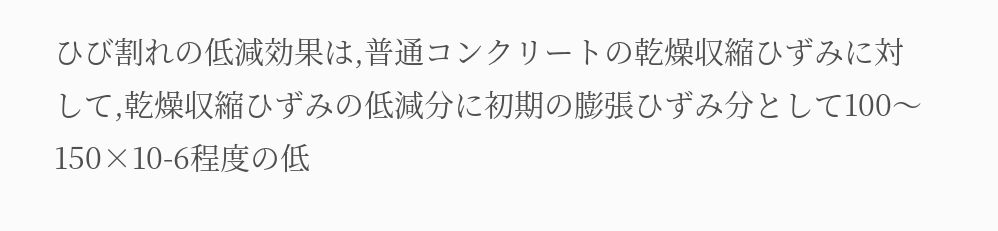ひび割れの低減効果は,普通コンクリートの乾燥収縮ひずみに対して,乾燥収縮ひずみの低減分に初期の膨張ひずみ分として100〜150×10-6程度の低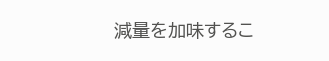減量を加味するこ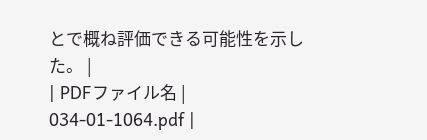とで概ね評価できる可能性を示した。 |
| PDFファイル名 | 034-01-1064.pdf |